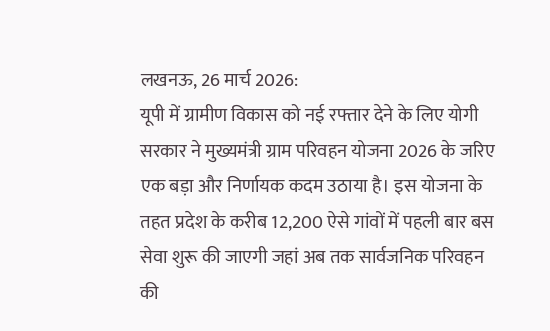लखनऊ, 26 मार्च 2026:
यूपी में ग्रामीण विकास को नई रफ्तार देने के लिए योगी सरकार ने मुख्यमंत्री ग्राम परिवहन योजना 2026 के जरिए एक बड़ा और निर्णायक कदम उठाया है। इस योजना के तहत प्रदेश के करीब 12,200 ऐसे गांवों में पहली बार बस सेवा शुरू की जाएगी जहां अब तक सार्वजनिक परिवहन की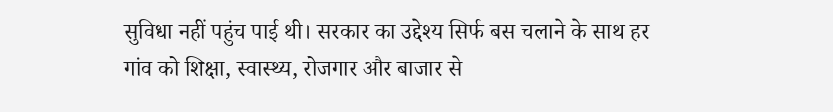सुविधा नहीं पहुंच पाई थी। सरकार का उद्देश्य सिर्फ बस चलाने के साथ हर गांव को शिक्षा, स्वास्थ्य, रोजगार और बाजार से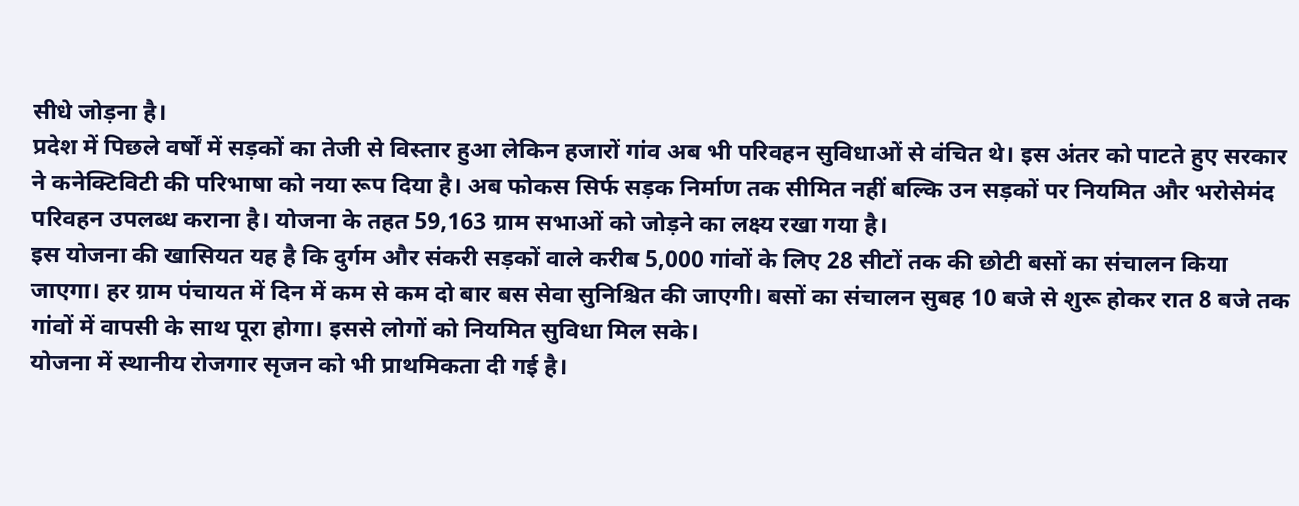सीधे जोड़ना है।
प्रदेश में पिछले वर्षों में सड़कों का तेजी से विस्तार हुआ लेकिन हजारों गांव अब भी परिवहन सुविधाओं से वंचित थे। इस अंतर को पाटते हुए सरकार ने कनेक्टिविटी की परिभाषा को नया रूप दिया है। अब फोकस सिर्फ सड़क निर्माण तक सीमित नहीं बल्कि उन सड़कों पर नियमित और भरोसेमंद परिवहन उपलब्ध कराना है। योजना के तहत 59,163 ग्राम सभाओं को जोड़ने का लक्ष्य रखा गया है।
इस योजना की खासियत यह है कि दुर्गम और संकरी सड़कों वाले करीब 5,000 गांवों के लिए 28 सीटों तक की छोटी बसों का संचालन किया जाएगा। हर ग्राम पंचायत में दिन में कम से कम दो बार बस सेवा सुनिश्चित की जाएगी। बसों का संचालन सुबह 10 बजे से शुरू होकर रात 8 बजे तक गांवों में वापसी के साथ पूरा होगा। इससे लोगों को नियमित सुविधा मिल सके।
योजना में स्थानीय रोजगार सृजन को भी प्राथमिकता दी गई है।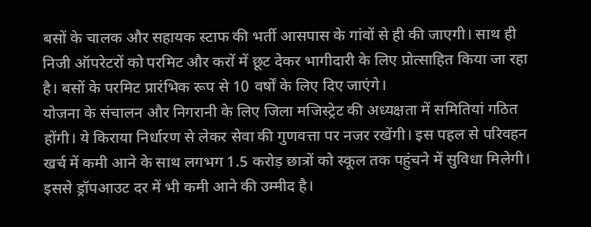बसों के चालक और सहायक स्टाफ की भर्ती आसपास के गांवों से ही की जाएगी। साथ ही निजी ऑपरेटरों को परमिट और करों में छूट देकर भागीदारी के लिए प्रोत्साहित किया जा रहा है। बसों के परमिट प्रारंभिक रूप से 10 वर्षों के लिए दिए जाएंगे।
योजना के संचालन और निगरानी के लिए जिला मजिस्ट्रेट की अध्यक्षता में समितियां गठित होंगी। ये किराया निर्धारण से लेकर सेवा की गुणवत्ता पर नजर रखेंगी। इस पहल से परिवहन खर्च में कमी आने के साथ लगभग 1.5 करोड़ छात्रों को स्कूल तक पहुंचने में सुविधा मिलेगी। इससे ड्रॉपआउट दर में भी कमी आने की उम्मीद है।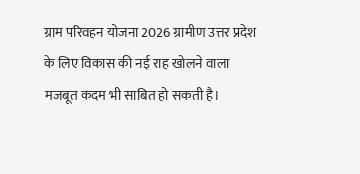ग्राम परिवहन योजना 2026 ग्रामीण उत्तर प्रदेश के लिए विकास की नई राह खोलने वाला मजबूत कदम भी साबित हो सकती है।